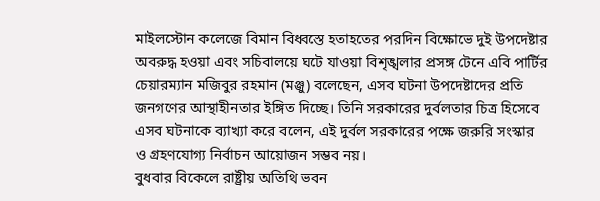মাইলস্টোন কলেজে বিমান বিধ্বস্তে হতাহতের পরদিন বিক্ষোভে দুই উপদেষ্টার অবরুদ্ধ হওয়া এবং সচিবালয়ে ঘটে যাওয়া বিশৃঙ্খলার প্রসঙ্গ টেনে এবি পার্টির চেয়ারম্যান মজিবুর রহমান (মঞ্জু) বলেছেন, এসব ঘটনা উপদেষ্টাদের প্রতি জনগণের আস্থাহীনতার ইঙ্গিত দিচ্ছে। তিনি সরকারের দুর্বলতার চিত্র হিসেবে এসব ঘটনাকে ব্যাখ্যা করে বলেন, এই দুর্বল সরকারের পক্ষে জরুরি সংস্কার ও গ্রহণযোগ্য নির্বাচন আয়োজন সম্ভব নয়।
বুধবার বিকেলে রাষ্ট্রীয় অতিথি ভবন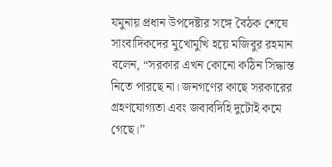যমুনায় প্রধান উপদেষ্টার সঙ্গে বৈঠক শেষে সাংবাদিকদের মুখোমুখি হয়ে মজিবুর রহমান বলেন, “সরকার এখন কোনো কঠিন সিদ্ধান্ত নিতে পারছে না। জনগণের কাছে সরকারের গ্রহণযোগ্যতা এবং জবাবদিহি দুটোই কমে গেছে।”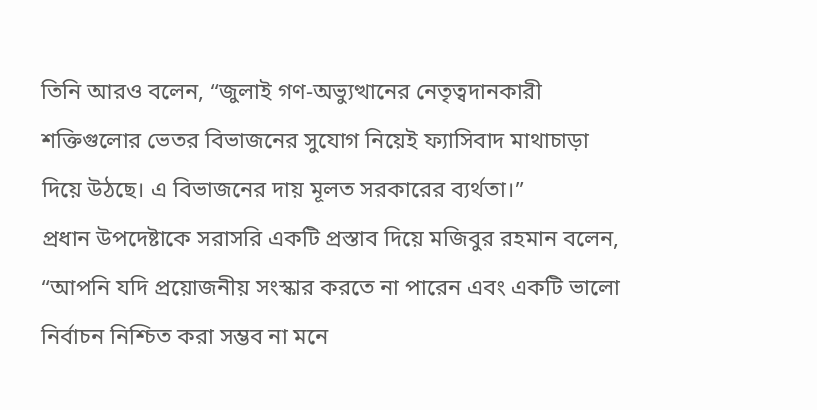তিনি আরও বলেন, “জুলাই গণ-অভ্যুত্থানের নেতৃত্বদানকারী শক্তিগুলোর ভেতর বিভাজনের সুযোগ নিয়েই ফ্যাসিবাদ মাথাচাড়া দিয়ে উঠছে। এ বিভাজনের দায় মূলত সরকারের ব্যর্থতা।”
প্রধান উপদেষ্টাকে সরাসরি একটি প্রস্তাব দিয়ে মজিবুর রহমান বলেন, “আপনি যদি প্রয়োজনীয় সংস্কার করতে না পারেন এবং একটি ভালো নির্বাচন নিশ্চিত করা সম্ভব না মনে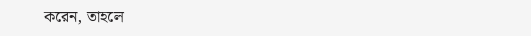করেন, তাহলে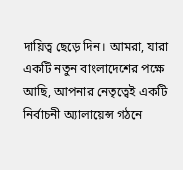দায়িত্ব ছেড়ে দিন। আমরা, যারা একটি নতুন বাংলাদেশের পক্ষে আছি, আপনার নেতৃত্বেই একটি নির্বাচনী অ্যালায়েন্স গঠনে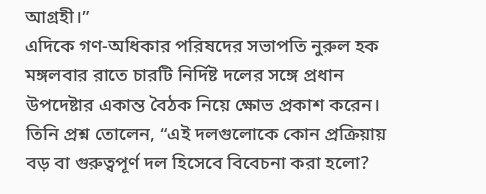আগ্রহী।”
এদিকে গণ-অধিকার পরিষদের সভাপতি নুরুল হক মঙ্গলবার রাতে চারটি নির্দিষ্ট দলের সঙ্গে প্রধান উপদেষ্টার একান্ত বৈঠক নিয়ে ক্ষোভ প্রকাশ করেন। তিনি প্রশ্ন তোলেন, “এই দলগুলোকে কোন প্রক্রিয়ায় বড় বা গুরুত্বপূর্ণ দল হিসেবে বিবেচনা করা হলো?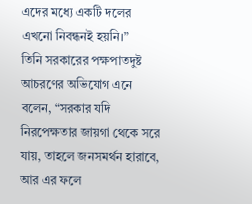এদের মধ্যে একটি দলের এখনো নিবন্ধনই হয়নি।”
তিনি সরকারের পক্ষপাতদুষ্ট আচরণের অভিযোগ এনে বলেন, “সরকার যদি নিরপেক্ষতার জায়গা থেকে সরে যায়, তাহলে জনসমর্থন হারাবে, আর এর ফলে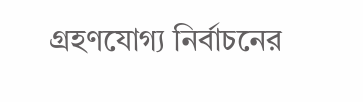গ্রহণযোগ্য নির্বাচনের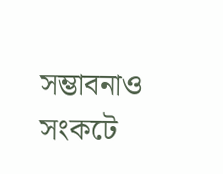সম্ভাবনাও সংকটে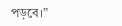পড়বে।”